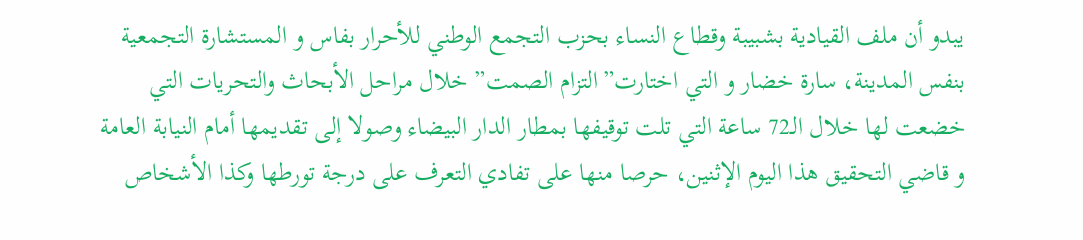يبدو أن ملف القيادية بشبيبة وقطاع النساء بحزب التجمع الوطني للأحرار بفاس و المستشارة التجمعية بنفس المدينة، سارة خضار و التي اختارت”التزام الصمت” خلال مراحل الأبحاث والتحريات التي خضعت لها خلال الـ72 ساعة التي تلت توقيفها بمطار الدار البيضاء وصولا إلى تقديمها أمام النيابة العامة و قاضي التحقيق هذا اليوم الإثنين، حرصا منها على تفادي التعرف على درجة تورطها وكذا الأشخاص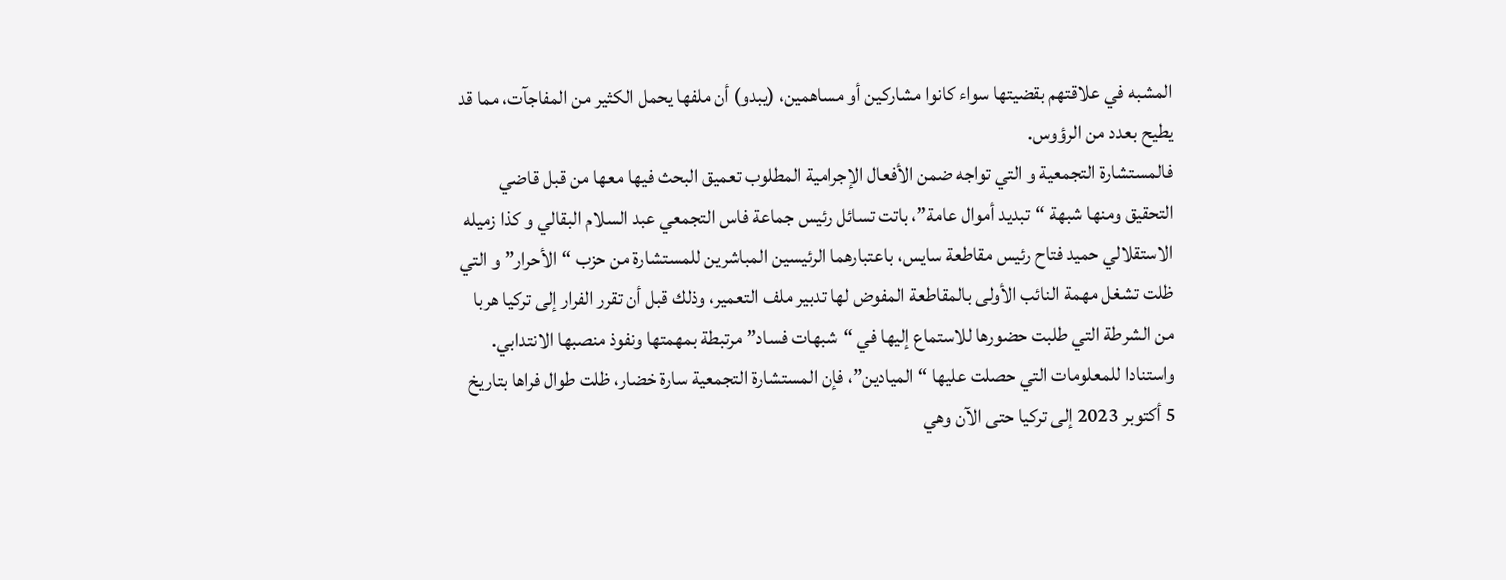المشبه في علاقتهم بقضيتها سواء كانوا مشاركين أو مساهمين، (يبدو) أن ملفها يحمل الكثير من المفاجآت، مما قد يطيح بعدد من الرؤوس.
فالمستشارة التجمعية و التي تواجه ضمن الأفعال الإجرامية المطلوب تعميق البحث فيها معها من قبل قاضي التحقيق ومنها شبهة “تبديد أموال عامة”، باتت تسائل رئيس جماعة فاس التجمعي عبد السلام البقالي و كذا زميله الاستقلالي حميد فتاح رئيس مقاطعة سايس، باعتبارهما الرئيسين المباشرين للمستشارة من حزب “الأحرار” و التي ظلت تشغل مهمة النائب الأولى بالمقاطعة المفوض لها تدبير ملف التعمير، وذلك قبل أن تقرر الفرار إلى تركيا هربا من الشرطة التي طلبت حضورها للاستماع إليها في “شبهات فساد” مرتبطة بمهمتها ونفوذ منصبها الانتدابي.
واستنادا للمعلومات التي حصلت عليها “الميادين”، فإن المستشارة التجمعية سارة خضار، ظلت طوال فراها بتاريخ 5 أكتوبر 2023 إلى تركيا حتى الآن وهي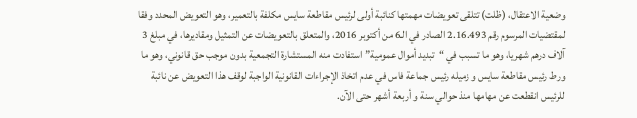وضعية الاعتقال، (ظلت) تتلقى تعويضات مهمتها كنائبة أولى لرئيس مقاطعة سايس مكلفة بالتعمير، وهو التعويض المحدد وفقا لمقتضيات المرسوم رقم 2.16.493 الصادر في الـ6 من أكتوبر 2016، والمتعلق بالتعويضات عن التمثيل ومقاديرها، في مبلغ 3 آلاف درهم شهريا، وهو ما تسبب في “تبديد أموال عمومية”استفادت منه المستشارة التجمعية بدون موجب حق قانوني، وهو ما ورط رئيس مقاطعة سايس و زميله رئيس جماعة فاس في عدم اتخاذ الإجراءات القانونية الواجبة لوقف هذا التعويض عن نائبة للرئيس انقطعت عن مهامها منذ حوالي سنة و أربعة أشهر حتى الآن.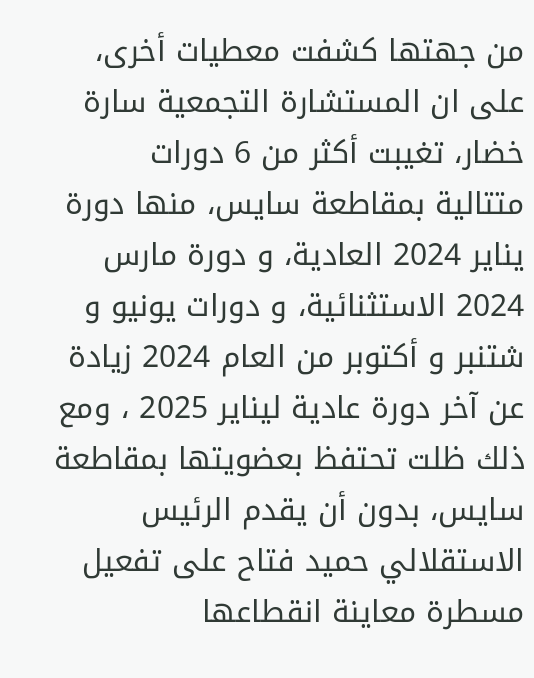من جهتها كشفت معطيات أخرى، على ان المستشارة التجمعية سارة خضار، تغيبت أكثر من 6 دورات متتالية بمقاطعة سايس، منها دورة يناير 2024 العادية، و دورة مارس 2024 الاستثنائية، و دورات يونيو و شتنبر و أكتوبر من العام 2024 زيادة عن آخر دورة عادية ليناير 2025 ، ومع ذلك ظلت تحتفظ بعضويتها بمقاطعة سايس، بدون أن يقدم الرئيس الاستقلالي حميد فتاح على تفعيل مسطرة معاينة انقطاعها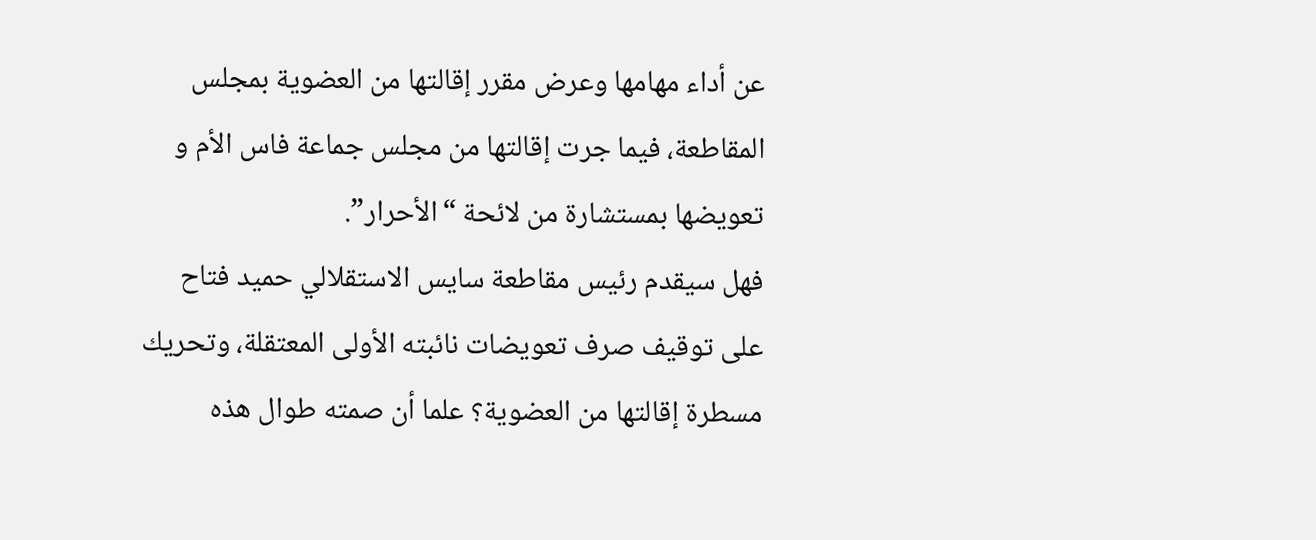عن أداء مهامها وعرض مقرر إقالتها من العضوية بمجلس المقاطعة، فيما جرت إقالتها من مجلس جماعة فاس الأم و تعويضها بمستشارة من لائحة “الأحرار”.
فهل سيقدم رئيس مقاطعة سايس الاستقلالي حميد فتاح على توقيف صرف تعويضات نائبته الأولى المعتقلة، وتحريك مسطرة إقالتها من العضوية؟ علما أن صمته طوال هذه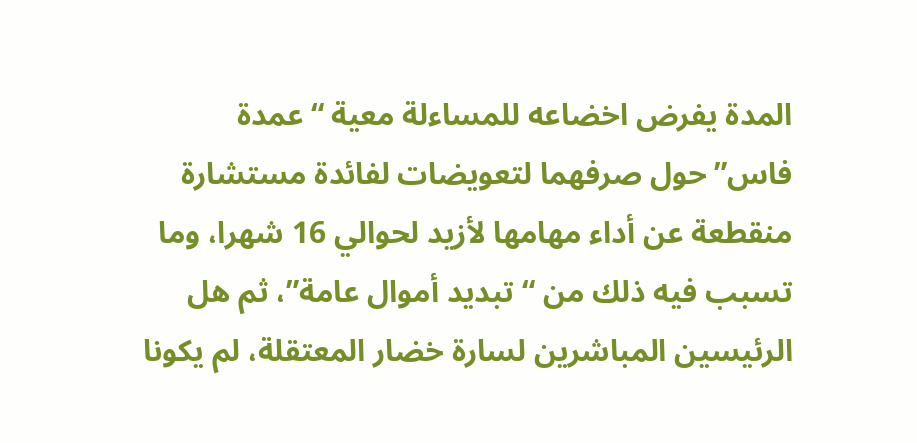المدة يفرض اخضاعه للمساءلة معية “عمدة فاس”حول صرفهما لتعويضات لفائدة مستشارة منقطعة عن أداء مهامها لأزيد لحوالي 16 شهرا، وما تسبب فيه ذلك من “تبديد أموال عامة”، ثم هل الرئيسين المباشرين لسارة خضار المعتقلة، لم يكونا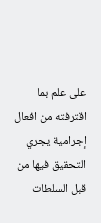على علم بما اقترفته من افعال إجرامية يجري التحقيق فيها من قبل السلطات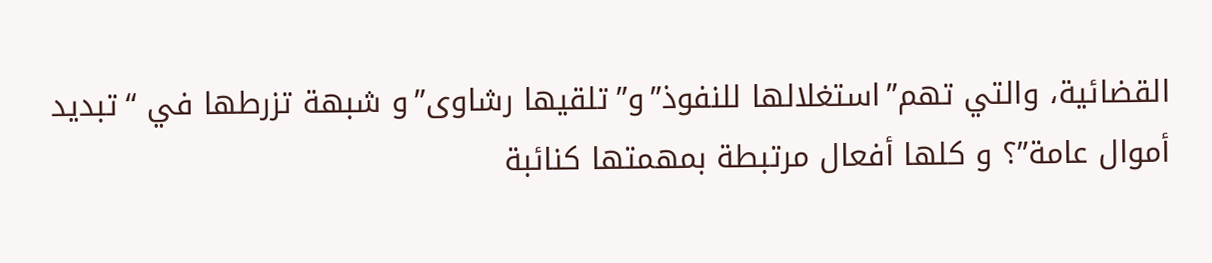القضائية، والتي تهم”استغلالها للنفوذ”و”تلقيها رشاوى”و شبهة تزرطها في “تبديد أموال عامة”؟ و كلها أفعال مرتبطة بمهمتها كنائبة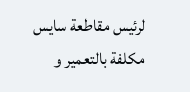لرئيس مقاطعة سايس مكلفة بالتعمير و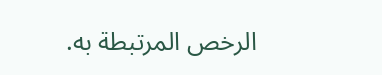الرخص المرتبطة به.